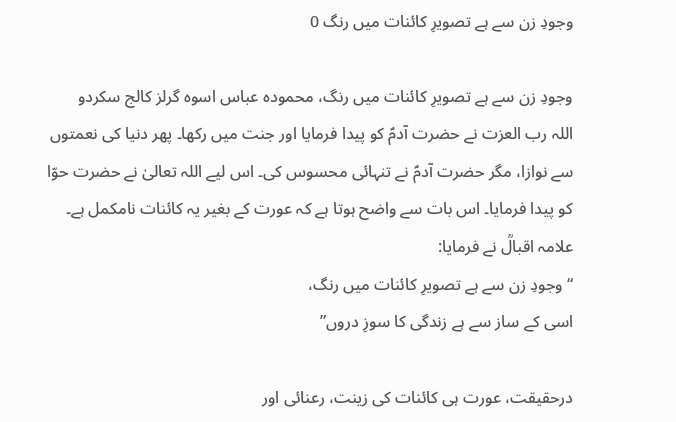وجودِ زن سے ہے تصویرِ کائنات میں رنگ 0

وجودِ زن سے ہے تصویرِ کائنات میں رنگ، محمودہ عباس اسوہ گرلز کالج سکردو
اللہ رب العزت نے حضرت آدمؑ کو پیدا فرمایا اور جنت میں رکھا۔ پھر دنیا کی نعمتوں سے نوازا، مگر حضرت آدمؑ نے تنہائی محسوس کی۔ اس لیے اللہ تعالیٰ نے حضرت حوّا کو پیدا فرمایا۔ اس بات سے واضح ہوتا ہے کہ عورت کے بغیر یہ کائنات نامکمل ہے۔
علامہ اقبالؒ نے فرمایا:
“وجودِ زن سے ہے تصویرِ کائنات میں رنگ،
اسی کے ساز سے ہے زندگی کا سوزِ دروں”

درحقیقت، عورت ہی کائنات کی زینت، رعنائی اور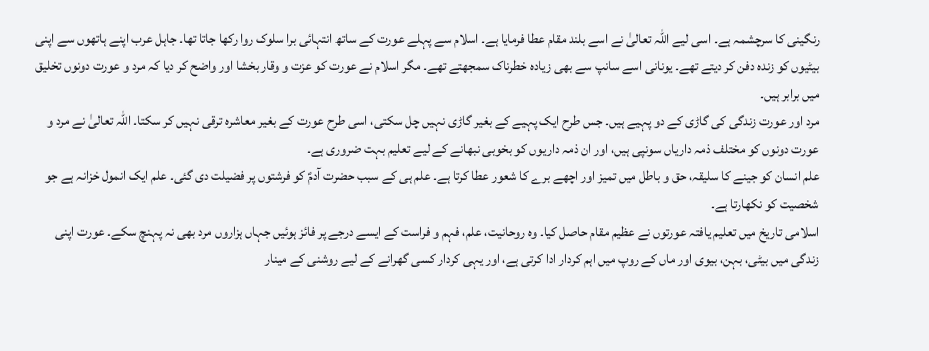رنگینی کا سرچشمہ ہے۔ اسی لیے اللہ تعالیٰ نے اسے بلند مقام عطا فرمایا ہے۔ اسلام سے پہلے عورت کے ساتھ انتہائی برا سلوک روا رکھا جاتا تھا۔ جاہل عرب اپنے ہاتھوں سے اپنی بیٹیوں کو زندہ دفن کر دیتے تھے۔ یونانی اسے سانپ سے بھی زیادہ خطرناک سمجھتے تھے۔ مگر اسلام نے عورت کو عزت و وقار بخشا اور واضح کر دیا کہ مرد و عورت دونوں تخلیق میں برابر ہیں۔
مرد اور عورت زندگی کی گاڑی کے دو پہیے ہیں۔ جس طرح ایک پہیے کے بغیر گاڑی نہیں چل سکتی، اسی طرح عورت کے بغیر معاشرہ ترقی نہیں کر سکتا۔ اللہ تعالیٰ نے مرد و عورت دونوں کو مختلف ذمہ داریاں سونپی ہیں، اور ان ذمہ داریوں کو بخوبی نبھانے کے لیے تعلیم بہت ضروری ہے۔
علم انسان کو جینے کا سلیقہ، حق و باطل میں تمیز اور اچھے برے کا شعور عطا کرتا ہے۔ علم ہی کے سبب حضرت آدمؑ کو فرشتوں پر فضیلت دی گئی۔ علم ایک انمول خزانہ ہے جو شخصیت کو نکھارتا ہے۔
اسلامی تاریخ میں تعلیم یافتہ عورتوں نے عظیم مقام حاصل کیا۔ وہ روحانیت، علم، فہم و فراست کے ایسے درجے پر فائز ہوئیں جہاں ہزاروں مرد بھی نہ پہنچ سکے۔ عورت اپنی زندگی میں بیٹی، بہن، بیوی اور ماں کے روپ میں اہم کردار ادا کرتی ہے، اور یہی کردار کسی گھرانے کے لیے روشنی کے مینار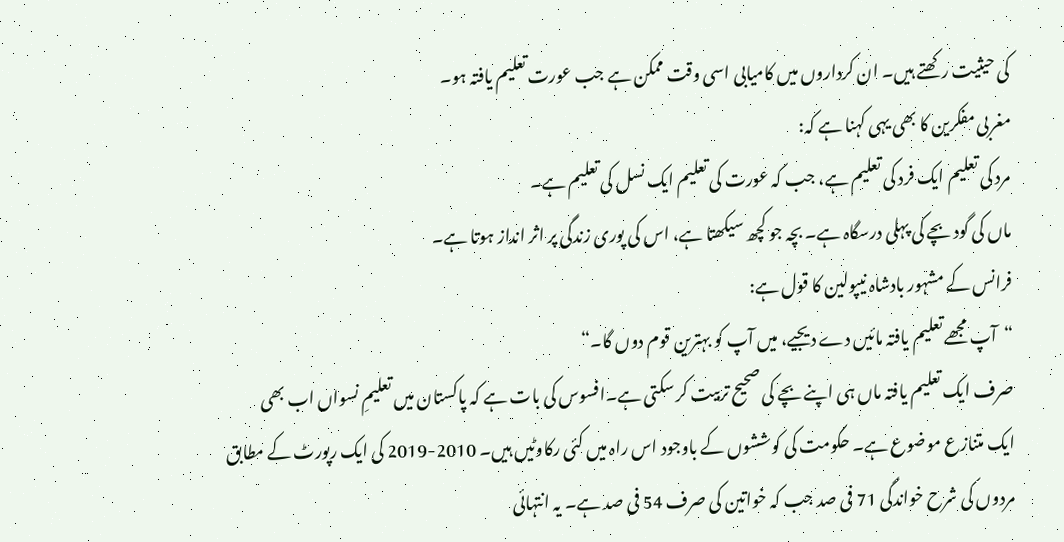کی حیثیت رکھتے ہیں۔ ان کرداروں میں کامیابی اسی وقت ممکن ہے جب عورت تعلیم یافتہ ہو۔
مغربی مفکرین کا بھی یہی کہنا ہے کہ:
مرد کی تعلیم ایک فرد کی تعلیم ہے، جب کہ عورت کی تعلیم ایک نسل کی تعلیم ہے۔
ماں کی گود بچے کی پہلی درسگاہ ہے۔ بچہ جو کچھ سیکھتا ہے، اس کی پوری زندگی پر اثر انداز ہوتا ہے۔
فرانس کے مشہور بادشاہ نیپولین کا قول ہے:
“آپ مجھے تعلیم یافتہ مائیں دے دیجیے، میں آپ کو بہترین قوم دوں گا۔“
صرف ایک تعلیم یافتہ ماں ہی اپنے بچے کی صحیح تربیت کر سکتی ہے۔افسوس کی بات ہے کہ پاکستان میں تعلیمِ نسواں اب بھی ایک متنازع موضوع ہے۔ حکومت کی کوششوں کے باوجود اس راہ میں کئی رکاوٹیں ہیں۔ 2010-2019 کی ایک رپورٹ کے مطابق مردوں کی شرح خواندگی 71 فی صد جب کہ خواتین کی صرف 54 فی صد ہے۔ یہ انتہائی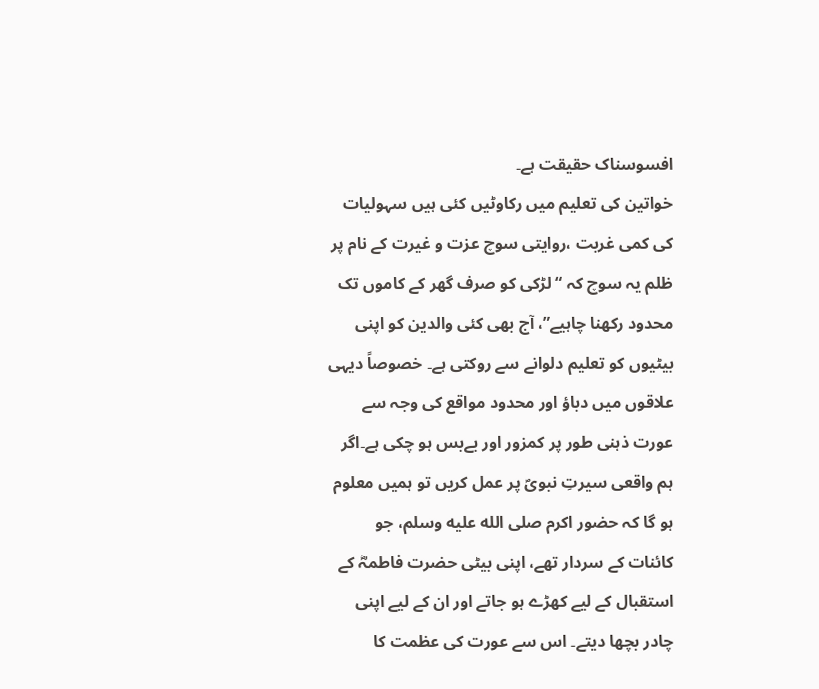افسوسناک حقیقت ہے۔
خواتین کی تعلیم میں رکاوٹیں کئی ہیں سہولیات کی کمی غربت ،روایتی سوچ عزت و غیرت کے نام پر ظلم یہ سوچ کہ “لڑکی کو صرف گھر کے کاموں تک محدود رکھنا چاہیے”، آج بھی کئی والدین کو اپنی بیٹیوں کو تعلیم دلوانے سے روکتی ہے۔ خصوصاً دیہی علاقوں میں دباؤ اور محدود مواقع کی وجہ سے عورت ذہنی طور پر کمزور اور بےبس ہو چکی ہے۔اگر ہم واقعی سیرتِ نبویؐ پر عمل کریں تو ہمیں معلوم ہو گا کہ حضور اکرم صلى الله عليه وسلم، جو کائنات کے سردار تھے، اپنی بیٹی حضرت فاطمہؓ کے استقبال کے لیے کھڑے ہو جاتے اور ان کے لیے اپنی چادر بچھا دیتے۔ اس سے عورت کی عظمت کا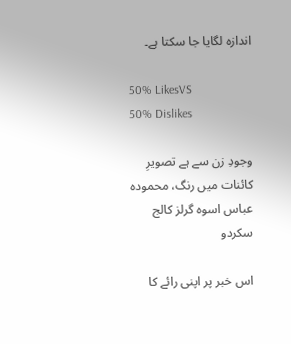اندازہ لگایا جا سکتا ہے۔

50% LikesVS
50% Dislikes

وجودِ زن سے ہے تصویرِ کائنات میں رنگ، محمودہ عباس اسوہ گرلز کالج سکردو

اس خبر پر اپنی رائے کا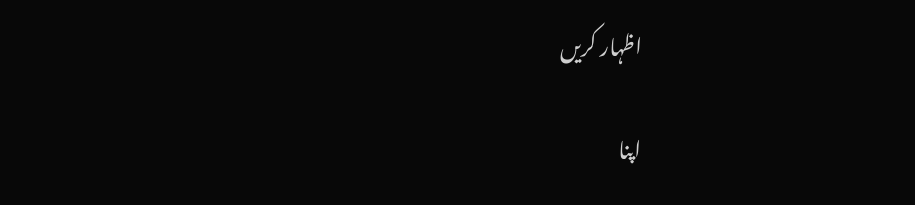اظہار کریں

اپنا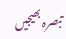تبصرہ بھیجیں